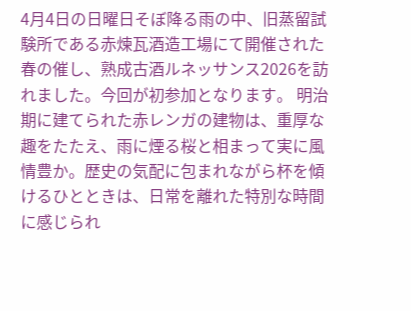4月4日の日曜日そぼ降る雨の中、旧蒸留試験所である赤煉瓦酒造工場にて開催された春の催し、熟成古酒ルネッサンス2026を訪れました。今回が初参加となります。 明治期に建てられた赤レンガの建物は、重厚な趣をたたえ、雨に煙る桜と相まって実に風情豊か。歴史の気配に包まれながら杯を傾けるひとときは、日常を離れた特別な時間に感じられ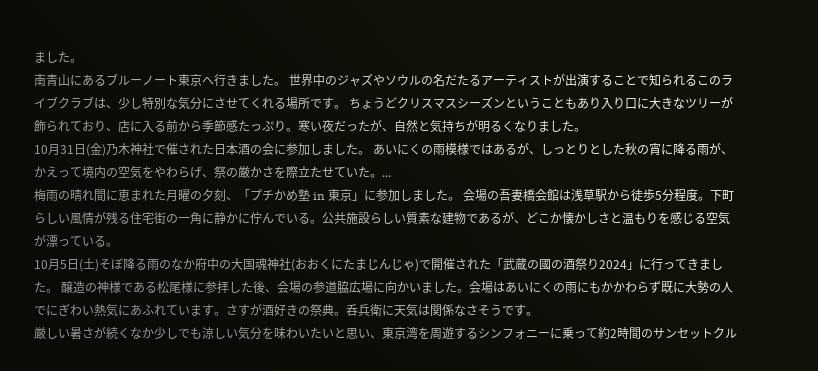ました。
南青山にあるブルーノート東京へ行きました。 世界中のジャズやソウルの名だたるアーティストが出演することで知られるこのライブクラブは、少し特別な気分にさせてくれる場所です。 ちょうどクリスマスシーズンということもあり入り口に大きなツリーが飾られており、店に入る前から季節感たっぷり。寒い夜だったが、自然と気持ちが明るくなりました。
10月31日(金)乃木神社で催された日本酒の会に参加しました。 あいにくの雨模様ではあるが、しっとりとした秋の宵に降る雨が、かえって境内の空気をやわらげ、祭の厳かさを際立たせていた。...
梅雨の晴れ間に恵まれた月曜の夕刻、「プチかめ塾 in 東京」に参加しました。 会場の吾妻橋会館は浅草駅から徒歩5分程度。下町らしい風情が残る住宅街の一角に静かに佇んでいる。公共施設らしい質素な建物であるが、どこか懐かしさと温もりを感じる空気が漂っている。
10月5日(土)そぼ降る雨のなか府中の大国魂神社(おおくにたまじんじゃ)で開催された「武蔵の國の酒祭り2024」に行ってきました。 醸造の神様である松尾様に参拝した後、会場の参道脇広場に向かいました。会場はあいにくの雨にもかかわらず既に大勢の人でにぎわい熱気にあふれています。さすが酒好きの祭典。呑兵衛に天気は関係なさそうです。
厳しい暑さが続くなか少しでも涼しい気分を味わいたいと思い、東京湾を周遊するシンフォニーに乗って約2時間のサンセットクル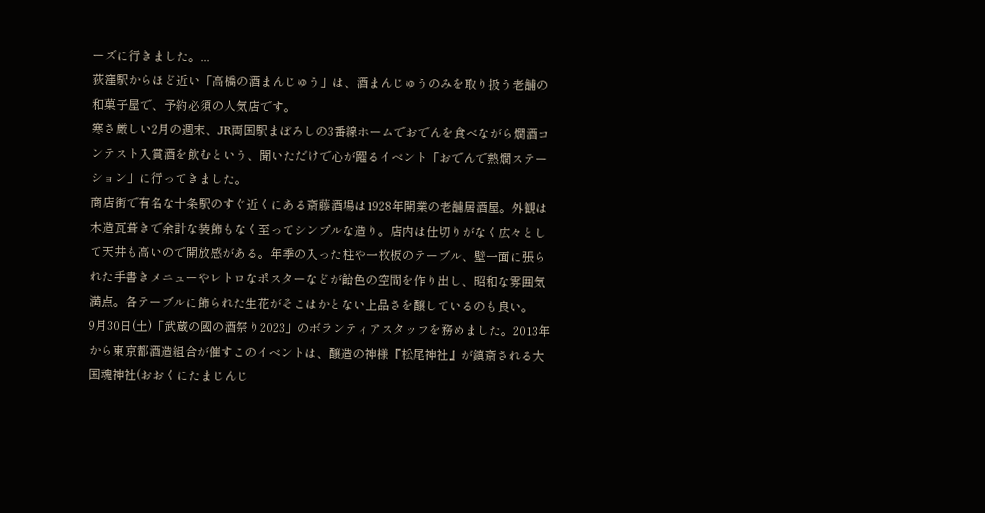ーズに行きました。...
荻窪駅からほど近い「高橋の酒まんじゅう」は、酒まんじゅうのみを取り扱う老舗の和菓子屋で、予約必須の人気店です。
寒さ厳しい2月の週末、JR両国駅まぼろしの3番線ホームでおでんを食べながら燗酒コンテスト入賞酒を飲むという、聞いただけで心が躍るイベント「おでんで熱燗ステーション」に行ってきました。
商店街で有名な十条駅のすぐ近くにある斎藤酒場は1928年開業の老舗居酒屋。外観は木造瓦葺きで余計な装飾もなく至ってシンプルな造り。店内は仕切りがなく広々として天井も高いので開放感がある。年季の入った柱や一枚板のテーブル、壁一面に張られた手書きメニューやレトロなポスターなどが飴色の空間を作り出し、昭和な雰囲気満点。各テーブルに飾られた生花がそこはかとない上品さを醸しているのも良い。
9月30日(土)「武蔵の國の酒祭り2023」のボランティアスタッフを務めました。2013年から東京都酒造組合が催すこのイベントは、醸造の神様『松尾神社』が鎮斎される大国魂神社(おおくにたまじんじ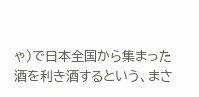ゃ)で日本全国から集まった酒を利き酒するという、まさ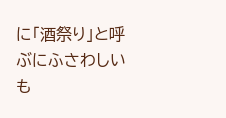に「酒祭り」と呼ぶにふさわしいも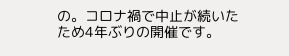の。コロナ禍で中止が続いたため4年ぶりの開催です。